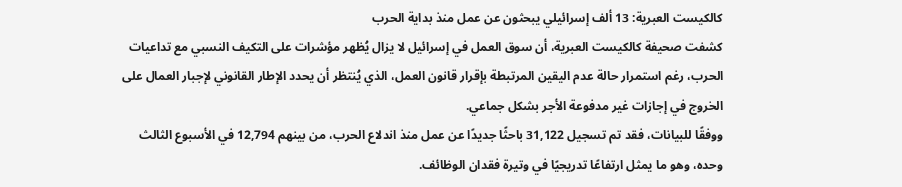كالكيست العبرية: 13 ألف إسرائيلي يبحثون عن عمل منذ بداية الحرب
كشفت صحيفة كالكيست العبرية، أن سوق العمل في إسرائيل لا يزال يُظهر مؤشرات على التكيف النسبي مع تداعيات الحرب، رغم استمرار حالة عدم اليقين المرتبطة بإقرار قانون العمل، الذي يُنتظر أن يحدد الإطار القانوني لإجبار العمال على الخروج في إجازات غير مدفوعة الأجر بشكل جماعي.
ووفقًا للبيانات، فقد تم تسجيل 31,122 باحثًا جديدًا عن عمل منذ اندلاع الحرب، من بينهم 12,794 في الأسبوع الثالث وحده، وهو ما يمثل ارتفاعًا تدريجيًا في وتيرة فقدان الوظائف.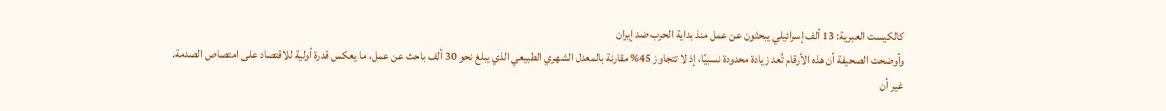كالكيست العبرية: 13 ألف إسرائيلي يبحثون عن عمل منذ بداية الحرب ضد إيران
وأوضحت الصحيفة أن هذه الأرقام تُعد زيادة محدودة نسبيًا، إذ لا تتجاوز 45% مقارنة بالمعدل الشهري الطبيعي الذي يبلغ نحو 30 ألف باحث عن عمل، ما يعكس قدرة أولية للاقتصاد على امتصاص الصدمة.
غير أن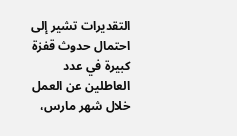التقديرات تشير إلى احتمال حدوث قفزة كبيرة في عدد العاطلين عن العمل خلال شهر مارس،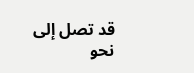قد تصل إلى نحو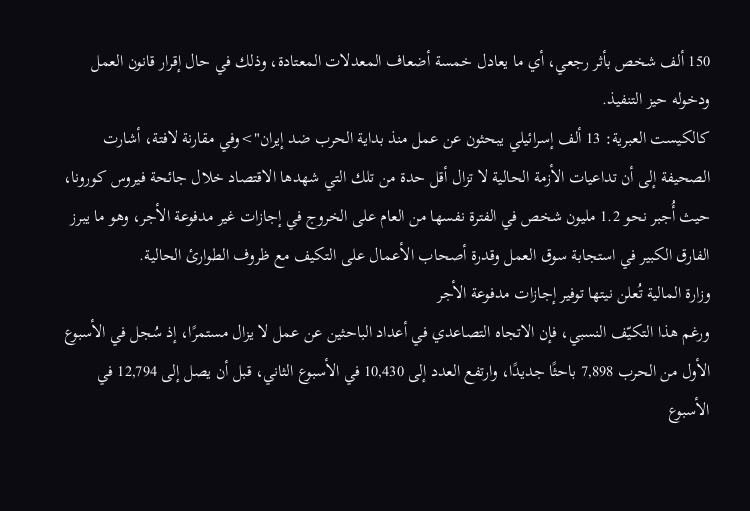150 ألف شخص بأثر رجعي، أي ما يعادل خمسة أضعاف المعدلات المعتادة، وذلك في حال إقرار قانون العمل ودخوله حيز التنفيذ.
كالكيست العبرية: 13 ألف إسرائيلي يبحثون عن عمل منذ بداية الحرب ضد إيران">وفي مقارنة لافتة، أشارت الصحيفة إلى أن تداعيات الأزمة الحالية لا تزال أقل حدة من تلك التي شهدها الاقتصاد خلال جائحة فيروس كورونا، حيث أُجبر نحو 1.2 مليون شخص في الفترة نفسها من العام على الخروج في إجازات غير مدفوعة الأجر، وهو ما يبرز الفارق الكبير في استجابة سوق العمل وقدرة أصحاب الأعمال على التكيف مع ظروف الطوارئ الحالية.
وزارة المالية تُعلن نيتها توفير إجازات مدفوعة الأجر
ورغم هذا التكيّف النسبي، فإن الاتجاه التصاعدي في أعداد الباحثين عن عمل لا يزال مستمرًا، إذ سُجل في الأسبوع الأول من الحرب 7,898 باحثًا جديدًا، وارتفع العدد إلى 10,430 في الأسبوع الثاني، قبل أن يصل إلى 12,794 في الأسبوع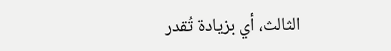الثالث، أي بزيادة تُقدر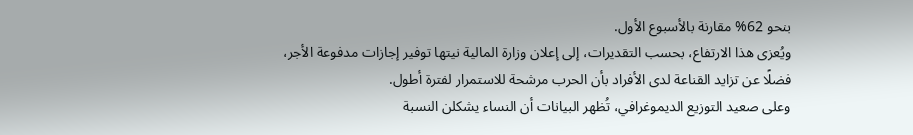بنحو 62% مقارنة بالأسبوع الأول.
ويُعزى هذا الارتفاع، بحسب التقديرات، إلى إعلان وزارة المالية نيتها توفير إجازات مدفوعة الأجر، فضلًا عن تزايد القناعة لدى الأفراد بأن الحرب مرشحة للاستمرار لفترة أطول.
وعلى صعيد التوزيع الديموغرافي، تُظهر البيانات أن النساء يشكلن النسبة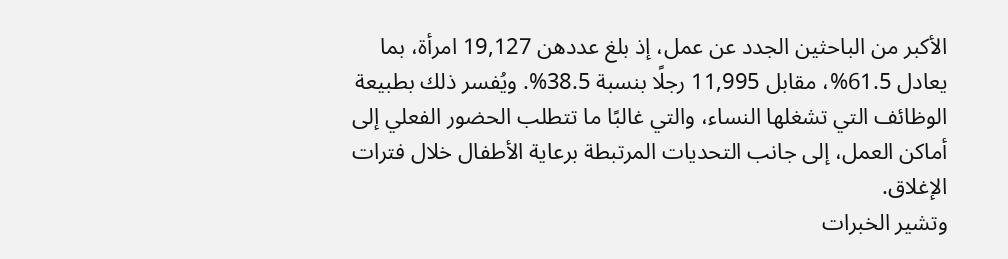الأكبر من الباحثين الجدد عن عمل، إذ بلغ عددهن 19,127 امرأة، بما يعادل 61.5%، مقابل 11,995 رجلًا بنسبة 38.5%. ويُفسر ذلك بطبيعة الوظائف التي تشغلها النساء، والتي غالبًا ما تتطلب الحضور الفعلي إلى أماكن العمل، إلى جانب التحديات المرتبطة برعاية الأطفال خلال فترات الإغلاق.
وتشير الخبرات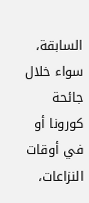السابقة، سواء خلال جائحة كورونا أو في أوقات النزاعات،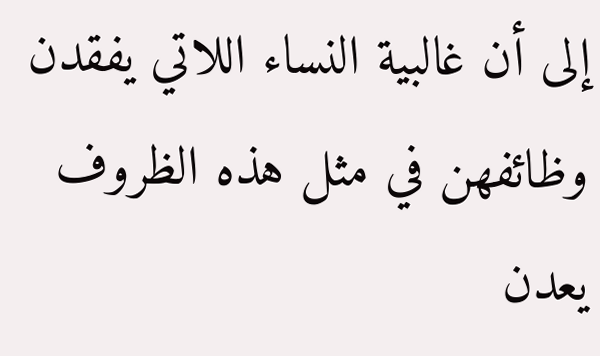إلى أن غالبية النساء اللاتي يفقدن وظائفهن في مثل هذه الظروف يعدن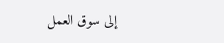إلى سوق العمل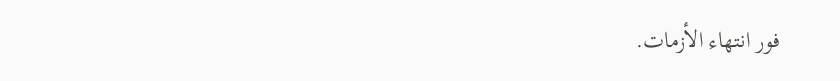فور انتهاء الأزمات.